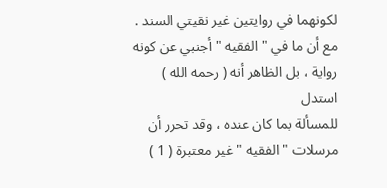لكونهما في روايتين غير نقيتي السند .
مع أن ما في " الفقيه " أجنبي عن كونه رواية ، بل الظاهر أنه ( رحمه الله ) استدل
للمسألة بما كان عنده ، وقد تحرر أن مرسلات " الفقيه " غير معتبرة ( 1 )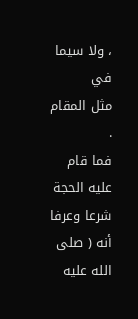، ولا سيما في
مثل المقام .
فما قام عليه الحجة شرعا وعرفا أنه ( صلى الله عليه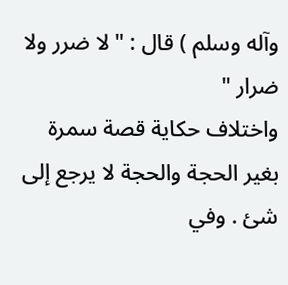وآله وسلم ) قال : " لا ضرر ولا ضرار "
واختلاف حكاية قصة سمرة بغير الحجة والحجة لا يرجع إلى شئ . وفي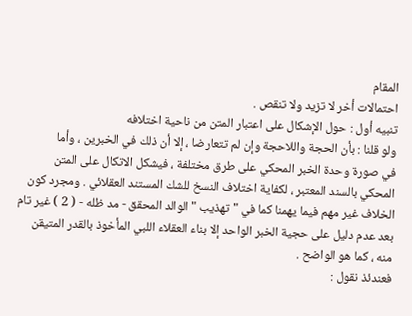المقام
احتمالات أخر لا تزيد ولا تنقص .
تنبيه أول : حول الإشكال على اعتبار المتن من ناحية اختلافه
ولو قلنا : بأن الحجة واللاحجة وإن لم تتعارضا ، إلا أن ذلك في الخبرين ، وأما
في صورة وحدة الخبر المحكي على طرق مختلفة ، فيشكل الاتكال على المتن
المحكي بالسند المعتبر ، لكفاية اختلاف النسخ للشك المستند العقلائي . ومجرد كون
الخلاف غير مهم فيما يهمنا كما في " تهذيب " الوالد المحقق - مد ظله - ( 2 ) غير تام
بعد عدم دليل على حجية الخبر الواحد إلا بناء العقلاء اللبي المأخوذ بالقدر المتيقن
منه ، كما هو الواضح .
فعندئذ نقول :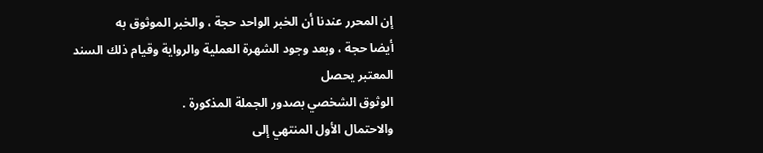إن المحرر عندنا أن الخبر الواحد حجة ، والخبر الموثوق به
أيضا حجة ، وبعد وجود الشهرة العملية والرواية وقيام ذلك السند المعتبر يحصل
الوثوق الشخصي بصدور الجملة المذكورة .
والاحتمال الأول المنتهي إلى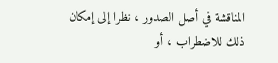المناقشة في أصل الصدور ، نظرا إلى إمكان
ذلك للاضطراب ، أو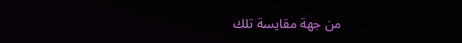من جهة مقايسة تلك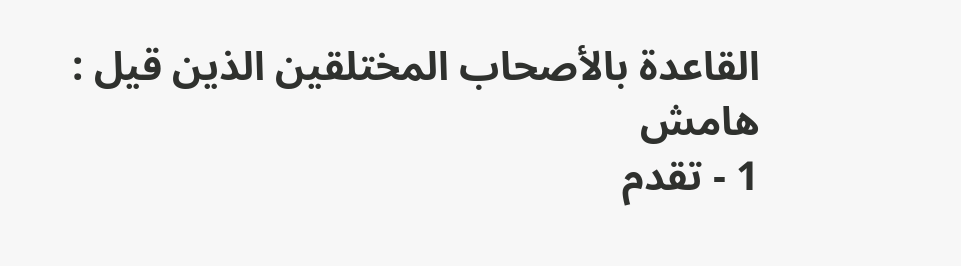القاعدة بالأصحاب المختلقين الذين قيل :
هامش
1 - تقدم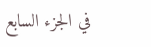في الجزء السابع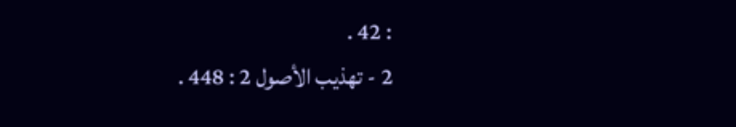: 42 .
2 - تهذيب الأصول 2 : 448 .